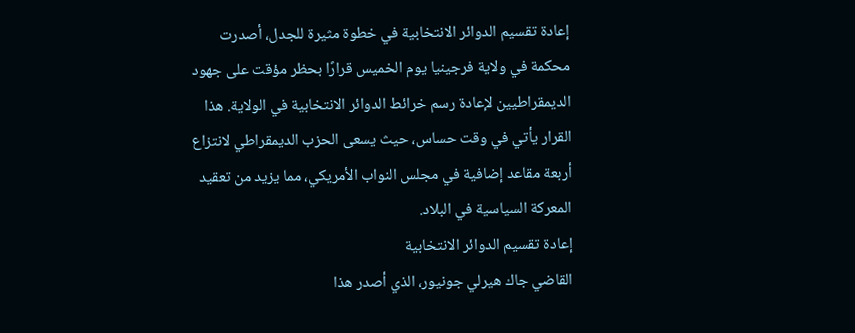إعادة تقسيم الدوائر الانتخابية في خطوة مثيرة للجدل، أصدرت محكمة في ولاية فرجينيا يوم الخميس قرارًا بحظر مؤقت على جهود الديمقراطيين لإعادة رسم خرائط الدوائر الانتخابية في الولاية. هذا القرار يأتي في وقت حساس، حيث يسعى الحزب الديمقراطي لانتزاع أربعة مقاعد إضافية في مجلس النواب الأمريكي، مما يزيد من تعقيد المعركة السياسية في البلاد.
إعادة تقسيم الدوائر الانتخابية
القاضي جاك هيرلي جونيور، الذي أصدر هذا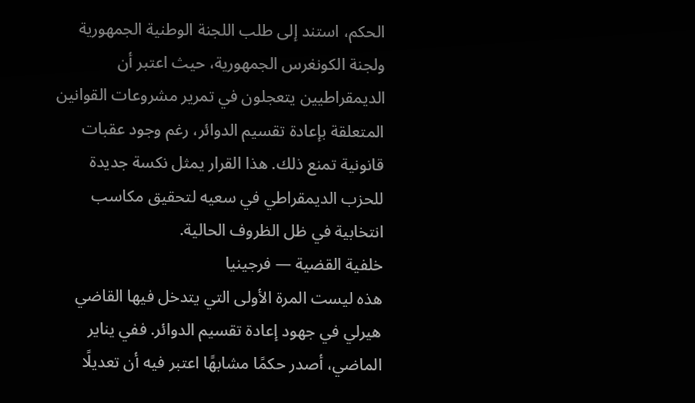الحكم، استند إلى طلب اللجنة الوطنية الجمهورية ولجنة الكونغرس الجمهورية، حيث اعتبر أن الديمقراطيين يتعجلون في تمرير مشروعات القوانين المتعلقة بإعادة تقسيم الدوائر، رغم وجود عقبات قانونية تمنع ذلك. هذا القرار يمثل نكسة جديدة للحزب الديمقراطي في سعيه لتحقيق مكاسب انتخابية في ظل الظروف الحالية.
خلفية القضية — فرجينيا
هذه ليست المرة الأولى التي يتدخل فيها القاضي هيرلي في جهود إعادة تقسيم الدوائر. ففي يناير الماضي، أصدر حكمًا مشابهًا اعتبر فيه أن تعديلًا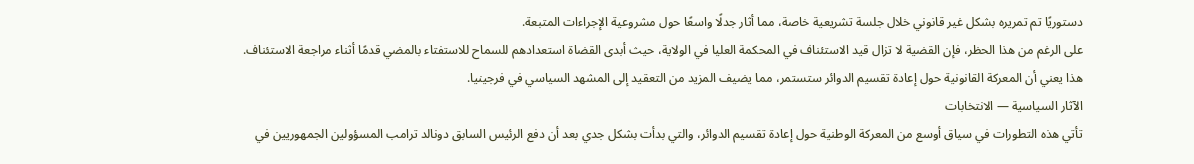دستوريًا تم تمريره بشكل غير قانوني خلال جلسة تشريعية خاصة، مما أثار جدلًا واسعًا حول مشروعية الإجراءات المتبعة.
على الرغم من هذا الحظر، فإن القضية لا تزال قيد الاستئناف في المحكمة العليا في الولاية، حيث أبدى القضاة استعدادهم للسماح للاستفتاء بالمضي قدمًا أثناء مراجعة الاستئناف. هذا يعني أن المعركة القانونية حول إعادة تقسيم الدوائر ستستمر، مما يضيف المزيد من التعقيد إلى المشهد السياسي في فرجينيا.
الآثار السياسية — الانتخابات
تأتي هذه التطورات في سياق أوسع من المعركة الوطنية حول إعادة تقسيم الدوائر، والتي بدأت بشكل جدي بعد أن دفع الرئيس السابق دونالد ترامب المسؤولين الجمهوريين في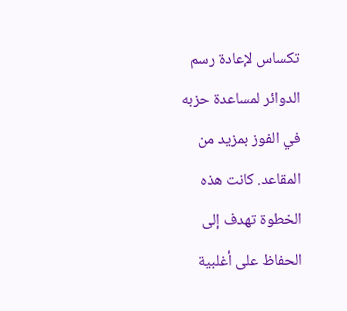تكساس لإعادة رسم الدوائر لمساعدة حزبه في الفوز بمزيد من المقاعد. كانت هذه الخطوة تهدف إلى الحفاظ على أغلبية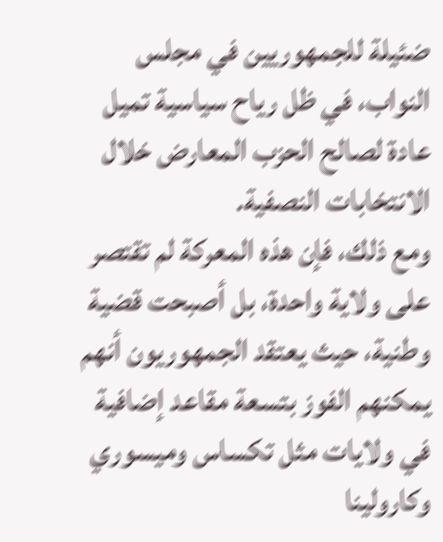ضئيلة للجمهوريين في مجلس النواب، في ظل رياح سياسية تميل عادة لصالح الحزب المعارض خلال الانتخابات النصفية.
ومع ذلك، فإن هذه المعركة لم تقتصر على ولاية واحدة، بل أصبحت قضية وطنية، حيث يعتقد الجمهوريون أنهم يمكنهم الفوز بتسعة مقاعد إضافية في ولايات مثل تكساس وميسوري وكارولينا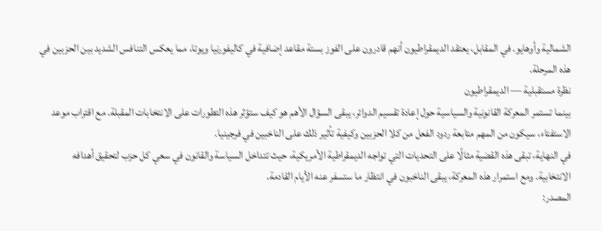الشمالية وأوهايو. في المقابل، يعتقد الديمقراطيون أنهم قادرون على الفوز بستة مقاعد إضافية في كاليفورنيا ويوتا، مما يعكس التنافس الشديد بين الحزبين في هذه المرحلة.
نظرة مستقبلية — الديمقراطيون
بينما تستمر المعركة القانونية والسياسية حول إعادة تقسيم الدوائر، يبقى السؤال الأهم هو كيف ستؤثر هذه التطورات على الانتخابات المقبلة. مع اقتراب موعد الاستفتاء، سيكون من المهم متابعة ردود الفعل من كلا الحزبين وكيفية تأثير ذلك على الناخبين في فرجينيا.
في النهاية، تبقى هذه القضية مثالًا على التحديات التي تواجه الديمقراطية الأمريكية، حيث تتداخل السياسة والقانون في سعي كل حزب لتحقيق أهدافه الانتخابية. ومع استمرار هذه المعركة، يبقى الناخبون في انتظار ما ستسفر عنه الأيام القادمة.
المصدر: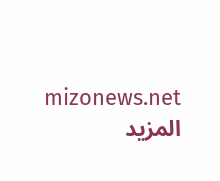mizonews.net
المزيد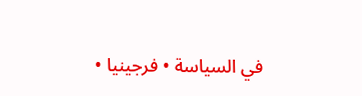في السياسة • فرجينيا •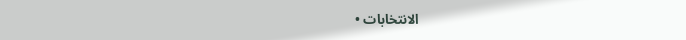الانتخابات •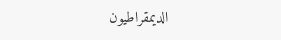الديمقراطيون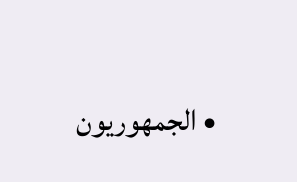• الجمهوريون